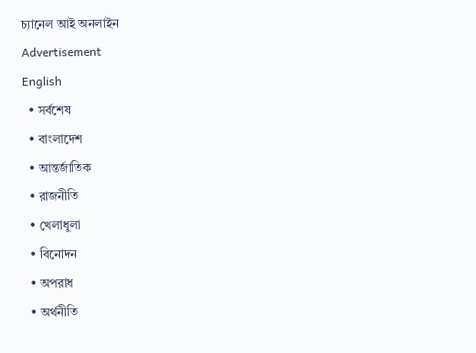চ্যানেল আই অনলাইন
Advertisement
English
  • সর্বশেষ
  • বাংলাদেশ
  • আন্তর্জাতিক
  • রাজনীতি
  • খেলাধুলা
  • বিনোদন
  • অপরাধ
  • অর্থনীতি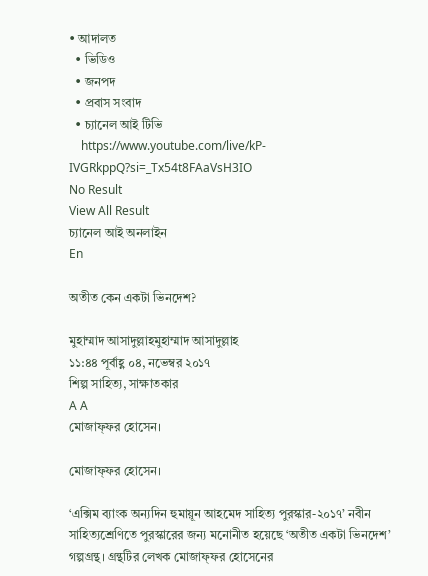• আদালত
  • ভিডিও
  • জনপদ
  • প্রবাস সংবাদ
  • চ্যানেল আই টিভি
    https://www.youtube.com/live/kP-IVGRkppQ?si=_Tx54t8FAaVsH3IO
No Result
View All Result
চ্যানেল আই অনলাইন
En

অতীত কেন একটা ভিনদেশ?

মুহাম্মাদ আসাদুল্লাহমুহাম্মাদ আসাদুল্লাহ
১১:৪৪ পূর্বাহ্ণ ০৪, নভেম্বর ২০১৭
শিল্প সাহিত্য, সাক্ষাতকার
A A
মোজাফ্‌ফর হোসেন।

মোজাফ্‌ফর হোসেন।

‘এক্সিম ব্যাংক অন্যদিন হুমায়ূন আহমেদ সাহিত্য পুরস্কার-২০১৭’ নবীন সাহিত্যশ্রেণিতে পুরস্কারের জন্য মনোনীত হয়েছে ‘অতীত একটা ভিনদেশ’ গল্পগ্রন্থ। গ্রন্থটির লেখক মোজাফ্‌ফর হোসেনের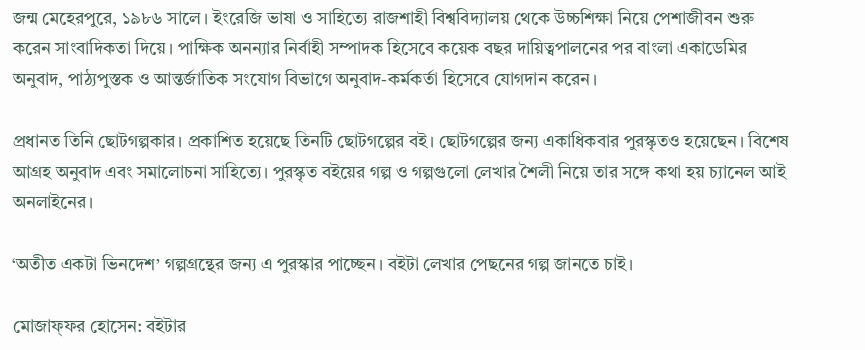জন্ম মেহেরপুরে, ১৯৮৬ সালে। ইংরেজি ভাষা ও সাহিত্যে রাজশাহী বিশ্ববিদ্যালয় থেকে উচ্চশিক্ষা নিয়ে পেশাজীবন শুরু করেন সাংবাদিকতা দিয়ে। পাক্ষিক অনন্যার নির্বাহী সম্পাদক হিসেবে কয়েক বছর দায়িত্বপালনের পর বাংলা একাডেমির অনুবাদ, পাঠ্যপুস্তক ও আন্তর্জাতিক সংযোগ বিভাগে অনুবাদ-কর্মকর্তা হিসেবে যোগদান করেন।

প্রধানত তিনি ছোটগল্পকার। প্রকাশিত হয়েছে তিনটি ছোটগল্পের বই। ছোটগল্পের জন্য একাধিকবার পুরস্কৃতও হয়েছেন। বিশেষ আগ্রহ অনুবাদ এবং সমালোচনা সাহিত্যে। পুরস্কৃত বইয়ের গল্প ও গল্পগুলো লেখার শৈলী নিয়ে তার সঙ্গে কথা হয় চ্যানেল আই অনলাইনের।

‘অতীত একটা ভিনদেশ’ গল্পগ্রন্থের জন্য এ পুরস্কার পাচ্ছেন। বইটা লেখার পেছনের গল্প জানতে চাই।

মোজাফ্‌ফর হোসেন: বইটার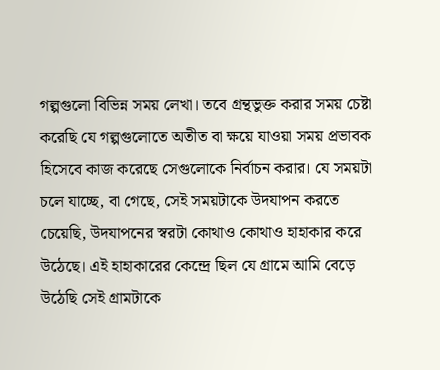গল্পগুলো বিভিন্ন সময় লেখা। তবে গ্রন্থভুক্ত করার সময় চেষ্টা করেছি যে গল্পগুলোতে অতীত বা ক্ষয়ে যাওয়া সময় প্রভাবক হিসেবে কাজ করেছে সেগুলোকে নির্বাচন করার। যে সময়টা চলে যাচ্ছে, বা গেছে, সেই সময়টাকে উদযাপন করতে চেয়েছি, উদযাপনের স্বরটা কোথাও কোথাও হাহাকার করে উঠেছে। এই হাহাকারের কেন্দ্রে ছিল যে গ্রামে আমি বেড়ে উঠেছি সেই গ্রামটাকে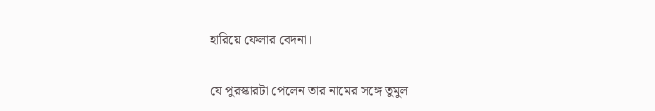হারিয়ে ফেলার বেদনা।

যে পুরস্কারটা পেলেন তার নামের সঙ্গে তুমুল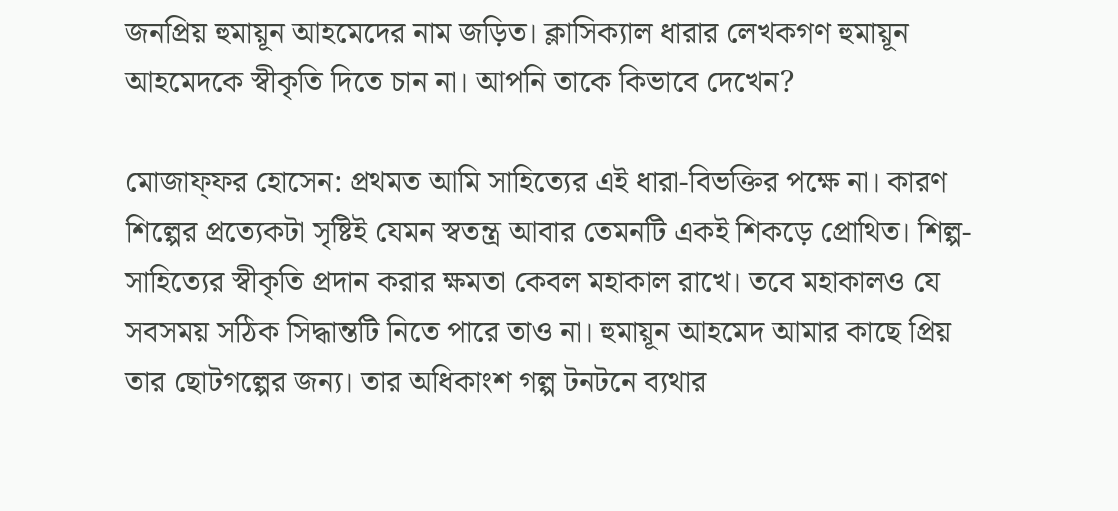জনপ্রিয় হুমায়ূন আহমেদের নাম জড়িত। ক্লাসিক্যাল ধারার লেখকগণ হুমায়ূন আহমেদকে স্বীকৃতি দিতে চান না। আপনি তাকে কিভাবে দেখেন?

মোজাফ্‌ফর হোসেন: প্রথমত আমি সাহিত্যের এই ধারা-বিভক্তির পক্ষে না। কারণ শিল্পের প্রত্যেকটা সৃষ্টিই যেমন স্বতন্ত্র আবার তেমনটি একই শিকড়ে প্রোথিত। শিল্প-সাহিত্যের স্বীকৃতি প্রদান করার ক্ষমতা কেবল মহাকাল রাখে। তবে মহাকালও যে সবসময় সঠিক সিদ্ধান্তটি নিতে পারে তাও না। হুমায়ূন আহমেদ আমার কাছে প্রিয় তার ছোটগল্পের জন্য। তার অধিকাংশ গল্প টনটনে ব্যথার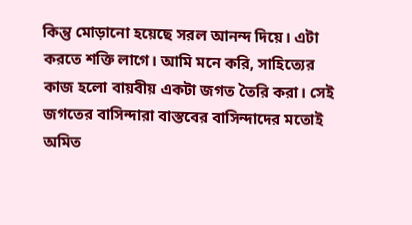কিন্তু মোড়ানো হয়েছে সরল আনন্দ দিয়ে। এটা করতে শক্তি লাগে। আমি মনে করি, সাহিত্যের কাজ হলো বায়বীয় একটা জগত তৈরি করা। সেই জগতের বাসিন্দারা বাস্তবের বাসিন্দাদের মতোই অমিত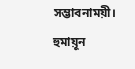সম্ভাবনাময়ী। হুমায়ূন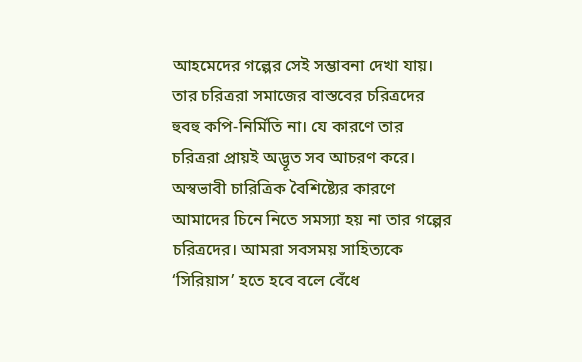আহমেদের গল্পের সেই সম্ভাবনা দেখা যায়। তার চরিত্ররা সমাজের বাস্তবের চরিত্রদের হুবহু কপি-নির্মিতি না। যে কারণে তার চরিত্ররা প্রায়ই অদ্ভূত সব আচরণ করে। অস্বভাবী চারিত্রিক বৈশিষ্ট্যের কারণে আমাদের চিনে নিতে সমস্যা হয় না তার গল্পের চরিত্রদের। আমরা সবসময় সাহিত্যকে ‘সিরিয়াস’ হতে হবে বলে বেঁধে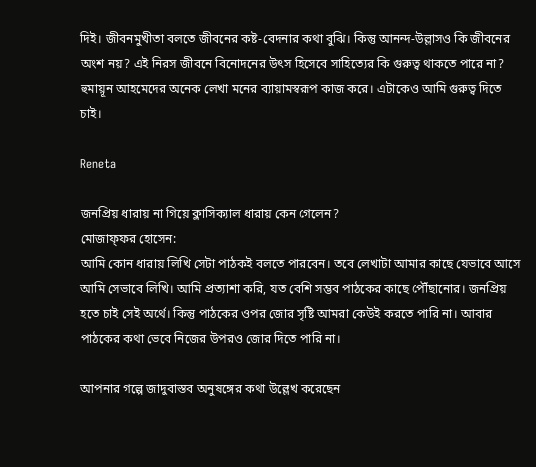দিই। জীবনমুখীতা বলতে জীবনের কষ্ট-বেদনার কথা বুঝি। কিন্তু আনন্দ-উল্লাসও কি জীবনের অংশ নয়? এই নিরস জীবনে বিনোদনের উৎস হিসেবে সাহিত্যের কি গুরুত্ব থাকতে পারে না? হুমায়ূন আহমেদের অনেক লেখা মনের ব্যায়ামস্বরূপ কাজ করে। এটাকেও আমি গুরুত্ব দিতে চাই।

Reneta

জনপ্রিয় ধারায় না গিয়ে ক্লাসিক্যাল ধারায় কেন গেলেন?
মোজাফ্‌ফর হোসেন:
আমি কোন ধারায় লিখি সেটা পাঠকই বলতে পারবেন। তবে লেখাটা আমার কাছে যেভাবে আসে আমি সেভাবে লিখি। আমি প্রত্যাশা করি, যত বেশি সম্ভব পাঠকের কাছে পৌঁছানোর। জনপ্রিয় হতে চাই সেই অর্থে। কিন্তু পাঠকের ওপর জোর সৃষ্টি আমরা কেউই করতে পারি না। আবার পাঠকের কথা ভেবে নিজের উপরও জোর দিতে পারি না।

আপনার গল্পে জাদুবাস্তব অনুষঙ্গের কথা উল্লেখ করেছেন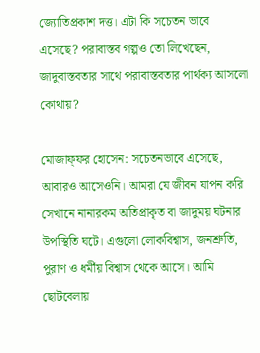জ্যোতিপ্রকাশ দত্ত। এটা কি সচেতন ভাবে এসেছে? পরাবাস্তব গল্পও তো লিখেছেন, জাদুবাস্তবতার সাথে পরাবাস্তবতার পার্থক্য আসলো কোথায়?

মোজাফ্‌ফর হোসেন: সচেতনভাবে এসেছে, আবারও আসেওনি। আমরা যে জীবন যাপন করি সেখানে নানারকম অতিপ্রাকৃত বা জাদুময় ঘটনার উপস্থিতি ঘটে। এগুলো লোকবিশ্বাস, জনশ্রুতি, পুরাণ ও ধর্মীয় বিশ্বাস থেকে আসে। আমি ছোটবেলায়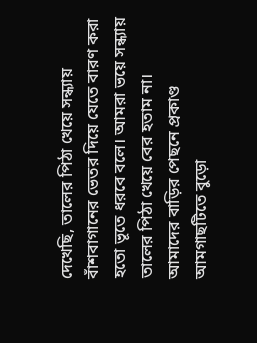দেখেছি, তালের পিঠা খেয়ে সন্ধ্যায় বাঁশবাগানের ভেতর দিয়ে যেতে বারণ করা হতো ভূতে ধরবে বলে। আমরা ভয়ে সন্ধ্যায় তালের পিঠা খেয়ে বের হতাম না। আমাদের বাড়ির পেছনে প্রকাণ্ড আমগাছটিতে বুড়ো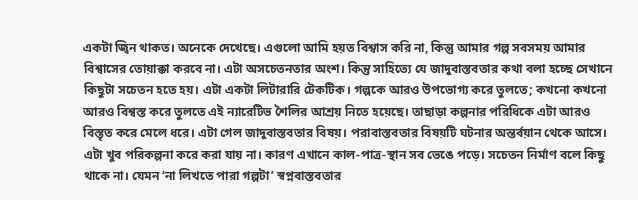একটা জ্বিন থাকত। অনেকে দেখেছে। এগুলো আমি হয়ত বিশ্বাস করি না, কিন্তু আমার গল্প সবসময় আমার বিশ্বাসের তোয়াক্কা করবে না। এটা অসচেতনতার অংশ। কিন্তু সাহিত্যে যে জাদুবাস্তবতার কথা বলা হচ্ছে সেখানে কিছুটা সচেতন হতে হয়। এটা একটা লিটারারি টেকটিক। গল্পকে আরও উপভোগ্য করে তুলতে; কখনো কখনো আরও বিশ্বস্ত করে তুলতে এই ন্যারেটিভ শৈলির আশ্রয় নিতে হয়েছে। তাছাড়া কল্পনার পরিধিকে এটা আরও বিস্তৃত করে মেলে ধরে। এটা গেল জাদুবাস্তবতার বিষয়। পরাবাস্তবতার বিষয়টি ঘটনার অন্তর্বয়ান থেকে আসে। এটা খুব পরিকল্পনা করে করা যায় না। কারণ এখানে কাল-পাত্র-স্থান সব ভেঙে পড়ে। সচেতন নির্মাণ বলে কিছু থাকে না। যেমন ‘না লিখতে পারা গল্পটা’ স্বপ্নবাস্তবতার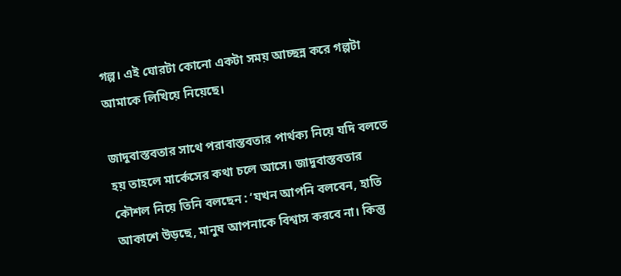গল্প। এই ঘোরটা কোনো একটা সময় আচ্ছন্ন করে গল্পটা আমাকে লিখিয়ে নিয়েছে।

জাদুবাস্তবতার সাথে পরাবাস্তবতার পার্থক্য নিয়ে যদি বলতে হয় তাহলে মার্কেসের কথা চলে আসে। জাদুবাস্তবতার কৌশল নিয়ে তিনি বলছেন : ‘যখন আপনি বলবেন, হাতি আকাশে উড়ছে, মানুষ আপনাকে বিশ্বাস করবে না। কিন্তু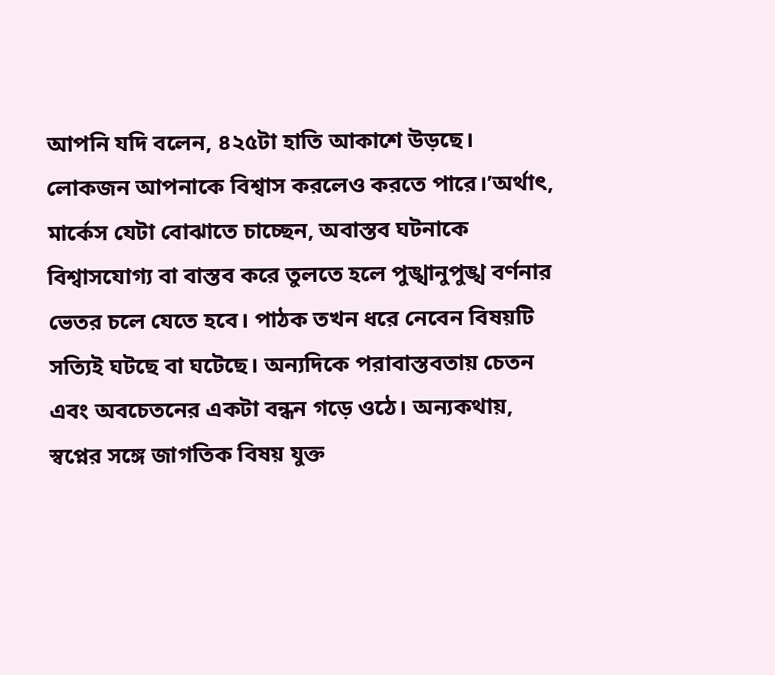আপনি যদি বলেন, ৪২৫টা হাতি আকাশে উড়ছে। লোকজন আপনাকে বিশ্বাস করলেও করতে পারে।’অর্থাৎ, মার্কেস যেটা বোঝাতে চাচ্ছেন, অবাস্তব ঘটনাকে বিশ্বাসযোগ্য বা বাস্তব করে তুলতে হলে পুঙ্খানুপুঙ্খ বর্ণনার ভেতর চলে যেতে হবে। পাঠক তখন ধরে নেবেন বিষয়টি সত্যিই ঘটছে বা ঘটেছে। অন্যদিকে পরাবাস্তবতায় চেতন এবং অবচেতনের একটা বন্ধন গড়ে ওঠে। অন্যকথায়, স্বপ্নের সঙ্গে জাগতিক বিষয় যুক্ত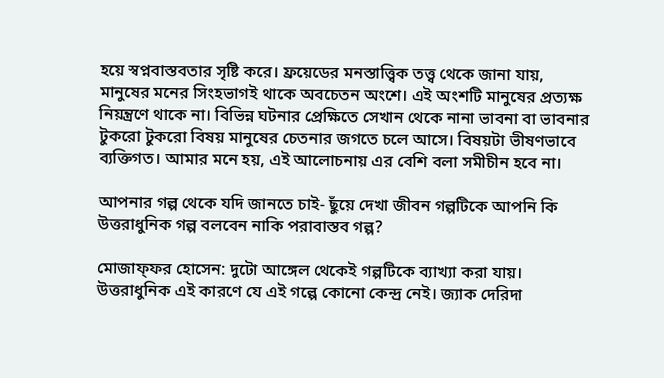হয়ে স্বপ্নবাস্তবতার সৃষ্টি করে। ফ্রয়েডের মনস্তাত্ত্বিক তত্ত্ব থেকে জানা যায়, মানুষের মনের সিংহভাগই থাকে অবচেতন অংশে। এই অংশটি মানুষের প্রত্যক্ষ নিয়ন্ত্রণে থাকে না। বিভিন্ন ঘটনার প্রেক্ষিতে সেখান থেকে নানা ভাবনা বা ভাবনার টুকরো টুকরো বিষয় মানুষের চেতনার জগতে চলে আসে। বিষয়টা ভীষণভাবে ব্যক্তিগত। আমার মনে হয়, এই আলোচনায় এর বেশি বলা সমীচীন হবে না।

আপনার গল্প থেকে যদি জানতে চাই- ছুঁয়ে দেখা জীবন গল্পটিকে আপনি কি উত্তরাধুনিক গল্প বলবেন নাকি পরাবাস্তব গল্প?

মোজাফ্‌ফর হোসেন: দুটো আঙ্গেল থেকেই গল্পটিকে ব্যাখ্যা করা যায়। উত্তরাধুনিক এই কারণে যে এই গল্পে কোনো কেন্দ্র নেই। জ্যাক দেরিদা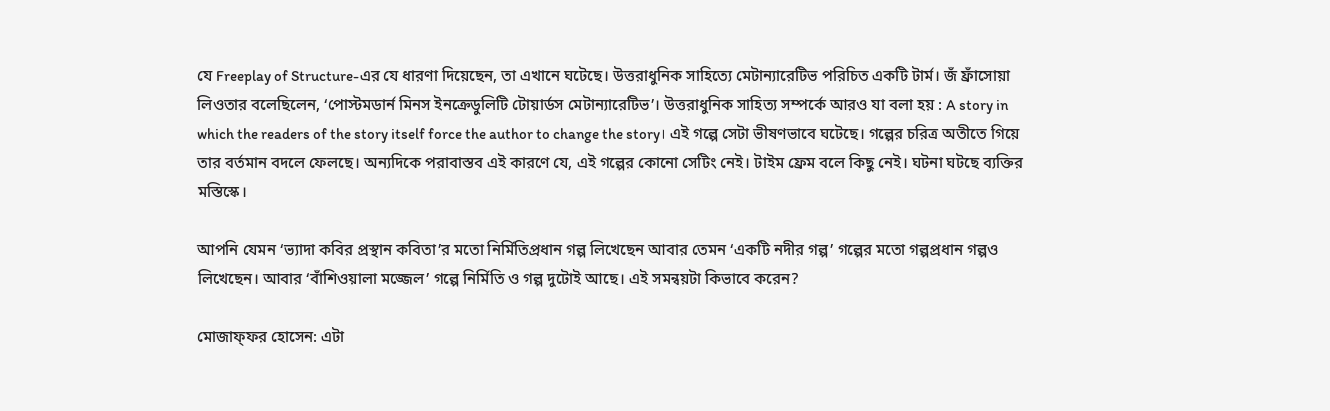যে Freeplay of Structure-এর যে ধারণা দিয়েছেন, তা এখানে ঘটেছে। উত্তরাধুনিক সাহিত্যে মেটান্যারেটিভ পরিচিত একটি টার্ম। জঁ ফ্রাঁসোয়া লিওতার বলেছিলেন, ‘পোস্টমডার্ন মিনস ইনক্রেডুলিটি টোয়ার্ডস মেটান্যারেটিভ’। উত্তরাধুনিক সাহিত্য সম্পর্কে আরও যা বলা হয় : A story in which the readers of the story itself force the author to change the story। এই গল্পে সেটা ভীষণভাবে ঘটেছে। গল্পের চরিত্র অতীতে গিয়ে তার বর্তমান বদলে ফেলছে। অন্যদিকে পরাবাস্তব এই কারণে যে, এই গল্পের কোনো সেটিং নেই। টাইম ফ্রেম বলে কিছু নেই। ঘটনা ঘটছে ব্যক্তির মস্তিস্কে।

আপনি যেমন ‘ভ্যাদা কবির প্রস্থান কবিতা’র মতো নির্মিতিপ্রধান গল্প লিখেছেন আবার তেমন ‘একটি নদীর গল্প’ গল্পের মতো গল্পপ্রধান গল্পও লিখেছেন। আবার ‘বাঁশিওয়ালা মজ্জেল’ গল্পে নির্মিতি ও গল্প দুটোই আছে। এই সমন্বয়টা কিভাবে করেন?

মোজাফ্‌ফর হোসেন: এটা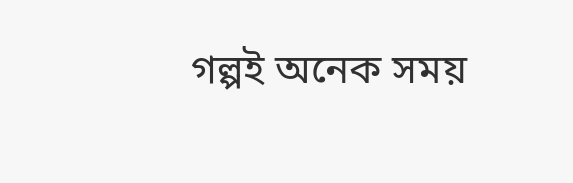গল্পই অনেক সময়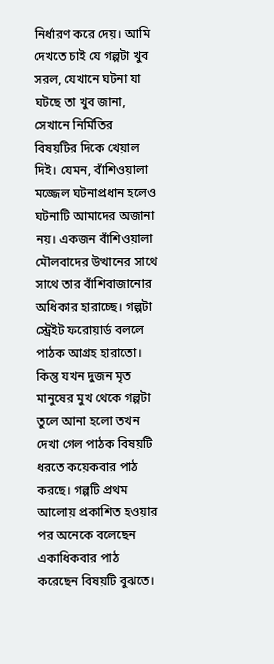নির্ধারণ করে দেয়। আমি দেখতে চাই যে গল্পটা খুব সরল, যেখানে ঘটনা যা ঘটছে তা খুব জানা, সেখানে নির্মিতির বিষয়টির দিকে খেয়াল দিই। যেমন, বাঁশিওয়ালা মজ্জেল ঘটনাপ্রধান হলেও ঘটনাটি আমাদের অজানা নয়। একজন বাঁশিওয়ালা মৌলবাদের উত্থানের সাথে সাথে তার বাঁশিবাজানোর অধিকার হারাচ্ছে। গল্পটা স্ট্রেইট ফরোয়ার্ড বললে পাঠক আগ্রহ হারাতো। কিন্তু যখন দুজন মৃত মানুষের মুখ থেকে গল্পটা তুলে আনা হলো তখন দেখা গেল পাঠক বিষয়টি ধরতে কয়েকবার পাঠ করছে। গল্পটি প্রথম আলোয় প্রকাশিত হওয়ার পর অনেকে বলেছেন একাধিকবার পাঠ করেছেন বিষয়টি বুঝতে।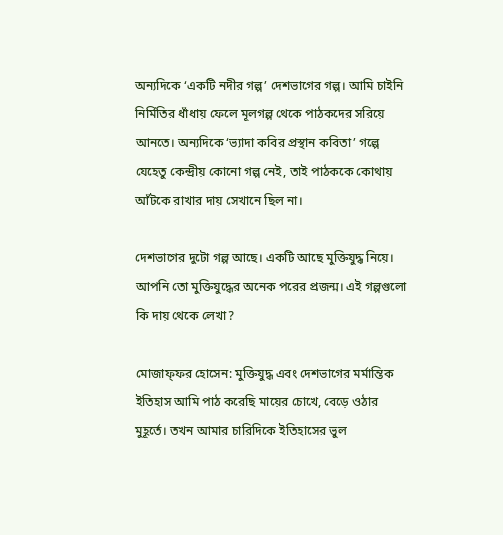অন্যদিকে ‘একটি নদীর গল্প’ দেশভাগের গল্প। আমি চাইনি নির্মিতির ধাঁধায় ফেলে মূলগল্প থেকে পাঠকদের সরিয়ে আনতে। অন্যদিকে ‘ভ্যাদা কবির প্রস্থান কবিতা’ গল্পে যেহেতু কেন্দ্রীয় কোনো গল্প নেই, তাই পাঠককে কোথায় আঁটকে রাখার দায় সেখানে ছিল না।

দেশভাগের দুটো গল্প আছে। একটি আছে মুক্তিযুদ্ধ নিয়ে। আপনি তো মুক্তিযুদ্ধের অনেক পরের প্রজন্ম। এই গল্পগুলো কি দায় থেকে লেখা?

মোজাফ্‌ফর হোসেন: মুক্তিযুদ্ধ এবং দেশভাগের মর্মান্তিক ইতিহাস আমি পাঠ করেছি মায়ের চোখে, বেড়ে ওঠার মুহূর্তে। তখন আমার চারিদিকে ইতিহাসের ভুল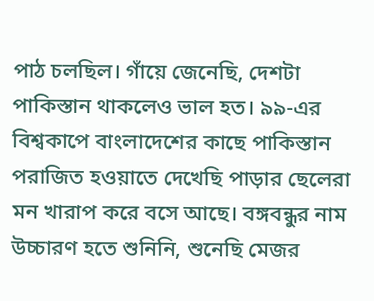পাঠ চলছিল। গাঁয়ে জেনেছি, দেশটা পাকিস্তান থাকলেও ভাল হত। ৯৯-এর বিশ্বকাপে বাংলাদেশের কাছে পাকিস্তান পরাজিত হওয়াতে দেখেছি পাড়ার ছেলেরা মন খারাপ করে বসে আছে। বঙ্গবন্ধুর নাম উচ্চারণ হতে শুনিনি, শুনেছি মেজর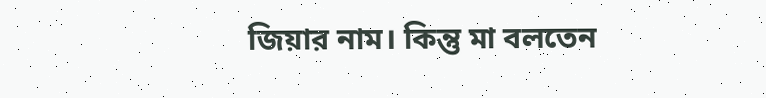জিয়ার নাম। কিন্তু মা বলতেন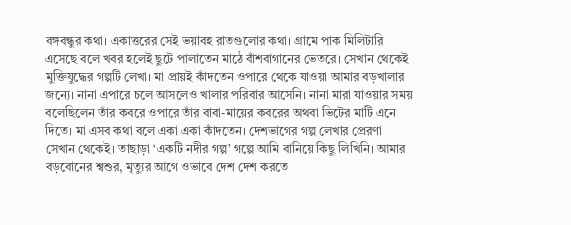বঙ্গবন্ধুর কথা। একাত্তরের সেই ভয়াবহ রাতগুলোর কথা। গ্রামে পাক মিলিটারি এসেছে বলে খবর হলেই ছুটে পালাতেন মাঠে বাঁশবাগানের ভেতরে। সেখান থেকেই মুক্তিযুদ্ধের গল্পটি লেখা। মা প্রায়ই কাঁদতেন ওপারে থেকে যাওয়া আমার বড়খালার জন্যে। নানা এপারে চলে আসলেও খালার পরিবার আসেনি। নানা মারা যাওয়ার সময় বলেছিলেন তাঁর কবরে ওপারে তাঁর বাবা-মায়ের কবরের অথবা ভিটের মাটি এনে দিতে। মা এসব কথা বলে একা একা কাঁদতেন। দেশভাগের গল্প লেখার প্রেরণা সেখান থেকেই। তাছাড়া ‘একটি নদীর গল্প’ গল্পে আমি বানিয়ে কিছু লিখিনি। আমার বড়বোনের শ্বশুর, মৃত্যুর আগে ওভাবে দেশ দেশ করতে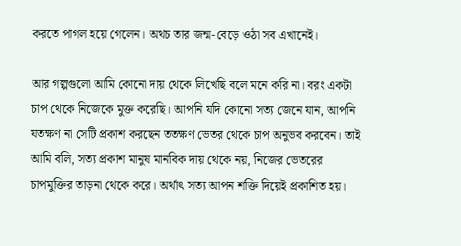করতে পাগল হয়ে গেলেন। অথচ তার জন্ম-বেড়ে ওঠা সব এখানেই।

আর গল্পগুলো আমি কোনো দায় থেকে লিখেছি বলে মনে করি না। বরং একটা চাপ থেকে নিজেকে মুক্ত করেছি। আপনি যদি কোনো সত্য জেনে যান, আপনি যতক্ষণ না সেটি প্রকাশ করছেন ততক্ষণ ভেতর থেকে চাপ অনুভব করবেন। তাই আমি বলি, সত্য প্রকাশ মানুষ মানবিক দায় থেকে নয়, নিজের ভেতরের চাপমুক্তির তাড়না থেকে করে। অর্থাৎ সত্য আপন শক্তি দিয়েই প্রকাশিত হয়।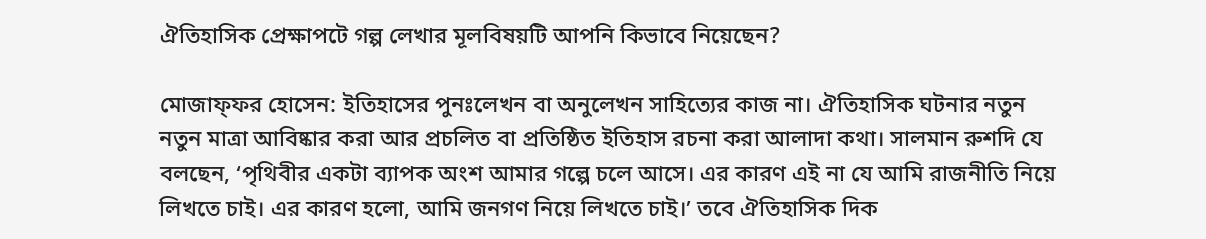ঐতিহাসিক প্রেক্ষাপটে গল্প লেখার মূলবিষয়টি আপনি কিভাবে নিয়েছেন?

মোজাফ্‌ফর হোসেন: ইতিহাসের পুনঃলেখন বা অনুলেখন সাহিত্যের কাজ না। ঐতিহাসিক ঘটনার নতুন নতুন মাত্রা আবিষ্কার করা আর প্রচলিত বা প্রতিষ্ঠিত ইতিহাস রচনা করা আলাদা কথা। সালমান রুশদি যে বলছেন, ‘পৃথিবীর একটা ব্যাপক অংশ আমার গল্পে চলে আসে। এর কারণ এই না যে আমি রাজনীতি নিয়ে লিখতে চাই। এর কারণ হলো, আমি জনগণ নিয়ে লিখতে চাই।’ তবে ঐতিহাসিক দিক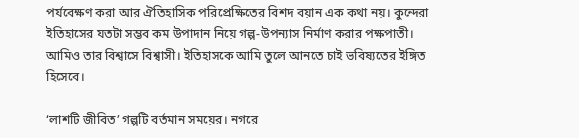পর্যবেক্ষণ করা আর ঐতিহাসিক পরিপ্রেক্ষিতের বিশদ বয়ান এক কথা নয়। কুন্দেরা ইতিহাসের যতটা সম্ভব কম উপাদান নিয়ে গল্প-উপন্যাস নির্মাণ করার পক্ষপাতী। আমিও তার বিশ্বাসে বিশ্বাসী। ইতিহাসকে আমি তুলে আনতে চাই ভবিষ্যতের ইঙ্গিত হিসেবে।

‘লাশটি জীবিত’ গল্পটি বর্তমান সময়ের। নগরে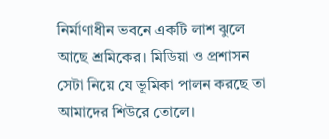নির্মাণাধীন ভবনে একটি লাশ ঝুলে আছে শ্রমিকের। মিডিয়া ও প্রশাসন সেটা নিয়ে যে ভূমিকা পালন করছে তা আমাদের শিউরে তোলে।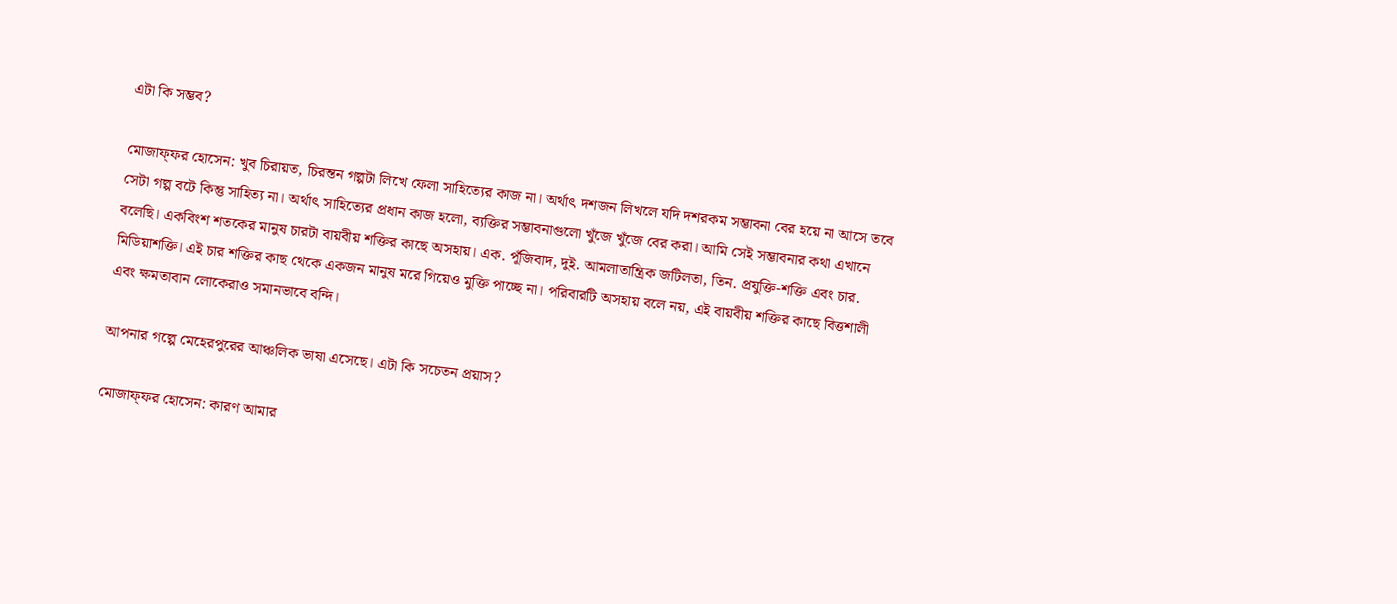এটা কি সম্ভব?

মোজাফ্‌ফর হোসেন: খুব চিরায়ত, চিরন্তন গল্পটা লিখে ফেলা সাহিত্যের কাজ না। অর্থাৎ দশজন লিখলে যদি দশরকম সম্ভাবনা বের হয়ে না আসে তবে সেটা গল্প বটে কিন্তু সাহিত্য না। অর্থাৎ সাহিত্যের প্রধান কাজ হলো, ব্যক্তির সম্ভাবনাগুলো খুঁজে খুঁজে বের করা। আমি সেই সম্ভাবনার কথা এখানে বলেছি। একবিংশ শতকের মানুষ চারটা বায়বীয় শক্তির কাছে অসহায়। এক. পূঁজিবাদ, দুই. আমলাতান্ত্রিক জটিলতা, তিন. প্রযুক্তি-শক্তি এবং চার. মিডিয়াশক্তি। এই চার শক্তির কাছ থেকে একজন মানুষ মরে গিয়েও মুক্তি পাচ্ছে না। পরিবারটি অসহায় বলে নয়, এই বায়বীয় শক্তির কাছে বিত্তশালী এবং ক্ষমতাবান লোকেরাও সমানভাবে বন্দি।

আপনার গল্পে মেহেরপুরের আঞ্চলিক ভাষা এসেছে। এটা কি সচেতন প্রয়াস?

মোজাফ্‌ফর হোসেন: কারণ আমার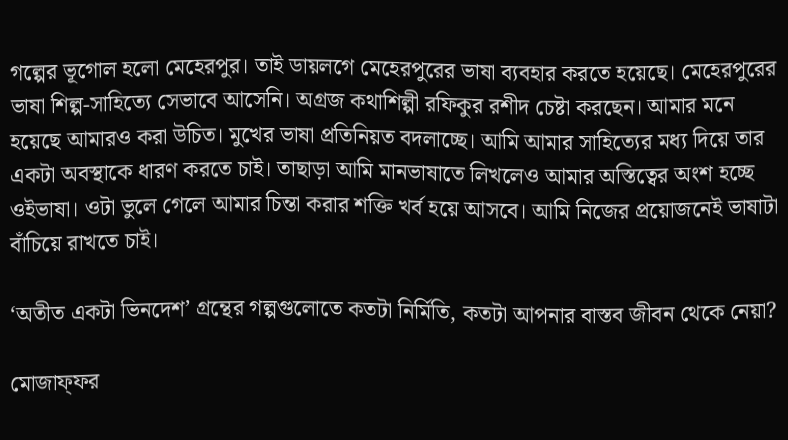গল্পের ভূগোল হলো মেহেরপুর। তাই ডায়লগে মেহেরপুরের ভাষা ব্যবহার করতে হয়েছে। মেহেরপুরের ভাষা শিল্প-সাহিত্যে সেভাবে আসেনি। অগ্রজ কথাশিল্পী রফিকুর রশীদ চেষ্টা করছেন। আমার মনে হয়েছে আমারও করা উচিত। মুখের ভাষা প্রতিনিয়ত বদলাচ্ছে। আমি আমার সাহিত্যের মধ্য দিয়ে তার একটা অবস্থাকে ধারণ করতে চাই। তাছাড়া আমি মানভাষাতে লিখলেও আমার অস্তিত্বের অংশ হচ্ছে ওইভাষা। ওটা ভুলে গেলে আমার চিন্তা করার শক্তি খর্ব হয়ে আসবে। আমি নিজের প্রয়োজনেই ভাষাটা বাঁচিয়ে রাখতে চাই।

‘অতীত একটা ভিনদেশ’ গ্রন্থের গল্পগুলোতে কতটা নির্মিতি, কতটা আপনার বাস্তব জীবন থেকে নেয়া?

মোজাফ্‌ফর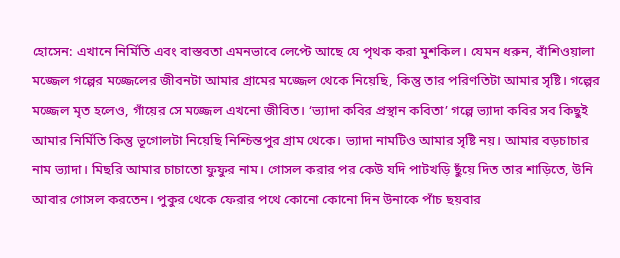হোসেন: এখানে নির্মিতি এবং বাস্তবতা এমনভাবে লেপ্টে আছে যে পৃথক করা মুশকিল। যেমন ধরুন, বাঁশিওয়ালা মজ্জেল গল্পের মজ্জেলের জীবনটা আমার গ্রামের মজ্জেল থেকে নিয়েছি, কিন্তু তার পরিণতিটা আমার সৃষ্টি। গল্পের মজ্জেল মৃত হলেও, গাঁয়ের সে মজ্জেল এখনো জীবিত। ‘ভ্যাদা কবির প্রস্থান কবিতা’ গল্পে ভ্যাদা কবির সব কিছুই আমার নির্মিতি কিন্তু ভূগোলটা নিয়েছি নিশ্চিন্তপুর গ্রাম থেকে। ভ্যাদা নামটিও আমার সৃষ্টি নয়। আমার বড়চাচার নাম ভ্যাদা। মিছরি আমার চাচাতো ফুফুর নাম। গোসল করার পর কেউ যদি পাটখড়ি ছুঁয়ে দিত তার শাড়িতে, উনি আবার গোসল করতেন। পুকুর থেকে ফেরার পথে কোনো কোনো দিন উনাকে পাঁচ ছয়বার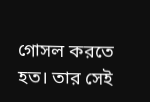গোসল করতে হত। তার সেই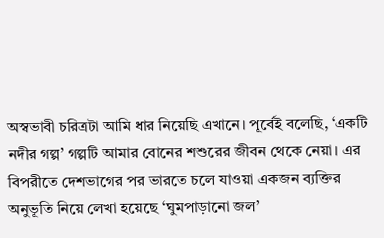অস্বভাবী চরিত্রটা আমি ধার নিয়েছি এখানে। পূর্বেই বলেছি, ‘একটি নদীর গল্প’ গল্পটি আমার বোনের শশুরের জীবন থেকে নেয়া। এর বিপরীতে দেশভাগের পর ভারতে চলে যাওয়া একজন ব্যক্তির অনুভূতি নিয়ে লেখা হয়েছে ‘ঘুমপাড়ানো জল’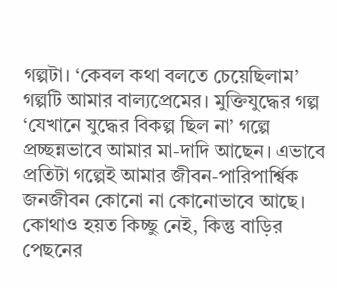গল্পটা। ‘কেবল কথা বলতে চেয়েছিলাম’ গল্পটি আমার বাল্যপ্রেমের। মুক্তিযুদ্ধের গল্প ‘যেখানে যুদ্ধের বিকল্প ছিল না’ গল্পে প্রচ্ছন্নভাবে আমার মা-দাদি আছেন। এভাবে প্রতিটা গল্পেই আমার জীবন-পারিপার্শ্বিক জনজীবন কোনো না কোনোভাবে আছে। কোথাও হয়ত কিচ্ছু নেই, কিন্তু বাড়ির পেছনের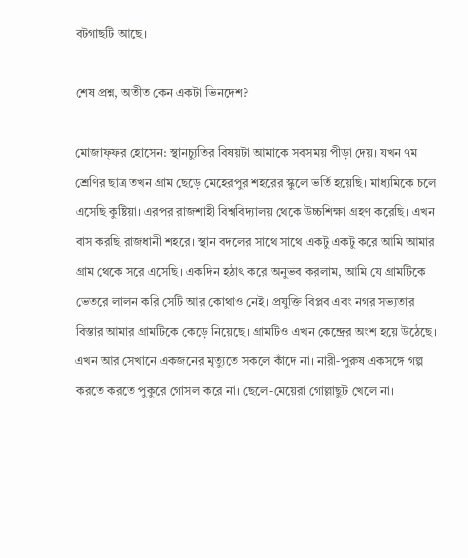বটগাছটি আছে।

শেষ প্রশ্ন, অতীত কেন একটা ভিনদেশ?

মোজাফ্‌ফর হোসেন: স্থানচ্যুতির বিষয়টা আমাকে সবসময় পীড়া দেয়। যখন ৭ম শ্রেণির ছাত্র তখন গ্রাম ছেড়ে মেহেরপুর শহরের স্কুলে ভর্তি হয়েছি। মাধ্যমিকে চলে এসেছি কুষ্টিয়া। এরপর রাজশাহী বিশ্ববিদ্যালয় থেকে উচ্চশিক্ষা গ্রহণ করেছি। এখন বাস করছি রাজধানী শহরে। স্থান বদলের সাথে সাথে একটু একটু করে আমি আমার গ্রাম থেকে সরে এসেছি। একদিন হঠাৎ করে অনুভব করলাম, আমি যে গ্রামটিকে ভেতরে লালন করি সেটি আর কোথাও নেই। প্রযুক্তি বিপ্লব এবং নগর সভ্যতার বিস্তার আমার গ্রামটিকে কেড়ে নিয়েছে। গ্রামটিও এখন কেন্দ্রের অংশ হয়ে উঠেছে। এখন আর সেখানে একজনের মৃত্যুতে সকলে কাঁদে না। নারী-পুরুষ একসঙ্গে গল্প করতে করতে পুকুরে গোসল করে না। ছেলে-মেয়েরা গোল্লাছুট খেলে না।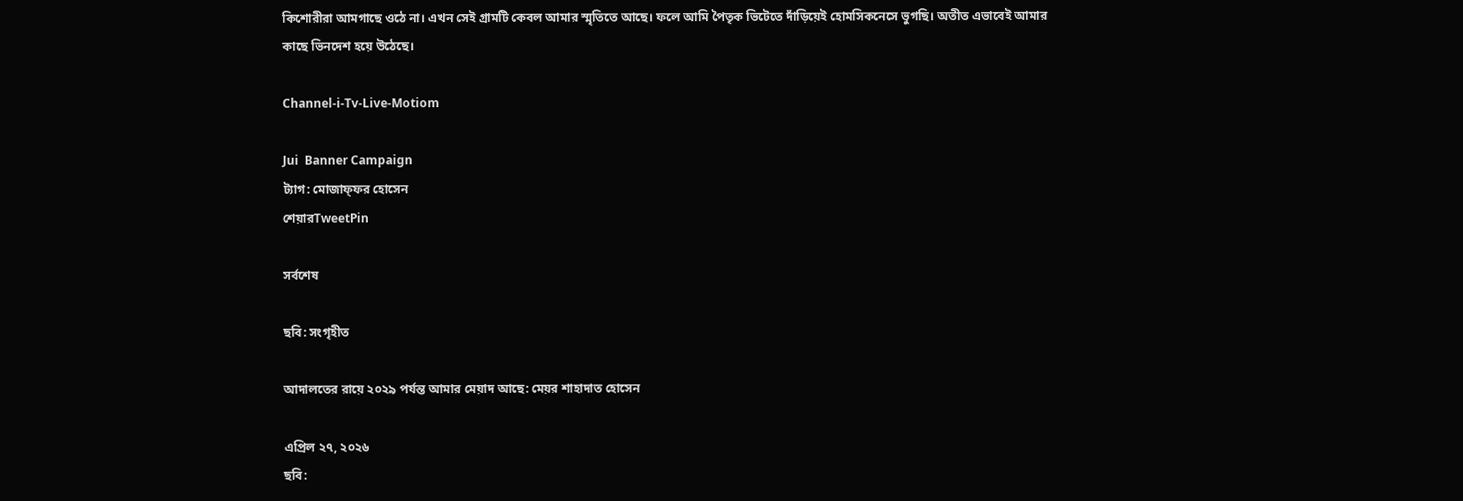কিশোরীরা আমগাছে ওঠে না। এখন সেই গ্রামটি কেবল আমার স্মৃতিতে আছে। ফলে আমি পৈতৃক ভিটেতে দাঁড়িয়েই হোমসিকনেসে ভুগছি। অতীত এভাবেই আমার কাছে ভিনদেশ হয়ে উঠেছে।

Channel-i-Tv-Live-Motiom

Jui  Banner Campaign
ট্যাগ: মোজাফ্ফর হোসেন
শেয়ারTweetPin

সর্বশেষ

ছবি: সংগৃহীত

আদালতের রায়ে ২০২৯ পর্যন্ত আমার মেয়াদ আছে: মেয়র শাহাদাত হোসেন

এপ্রিল ২৭, ২০২৬
ছবি: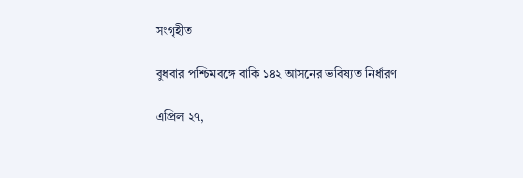সংগৃহীত

বুধবার পশ্চিমবঙ্গে বাকি ১৪২ আসনের ভবিষ্যত নির্ধারণ

এপ্রিল ২৭,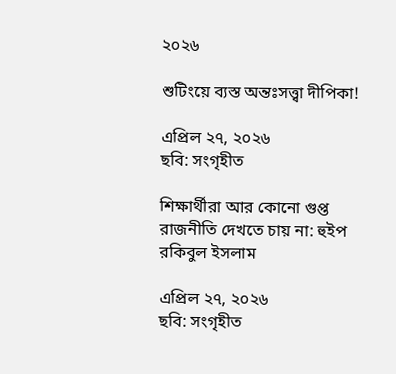২০২৬

শুটিংয়ে ব্যস্ত অন্তঃসত্ত্বা দীপিকা!

এপ্রিল ২৭, ২০২৬
ছবি: সংগৃহীত

শিক্ষার্থীরা আর কোনো গুপ্ত রাজনীতি দেখতে চায় না: হুইপ রকিবুল ইসলাম

এপ্রিল ২৭, ২০২৬
ছবি: সংগৃহীত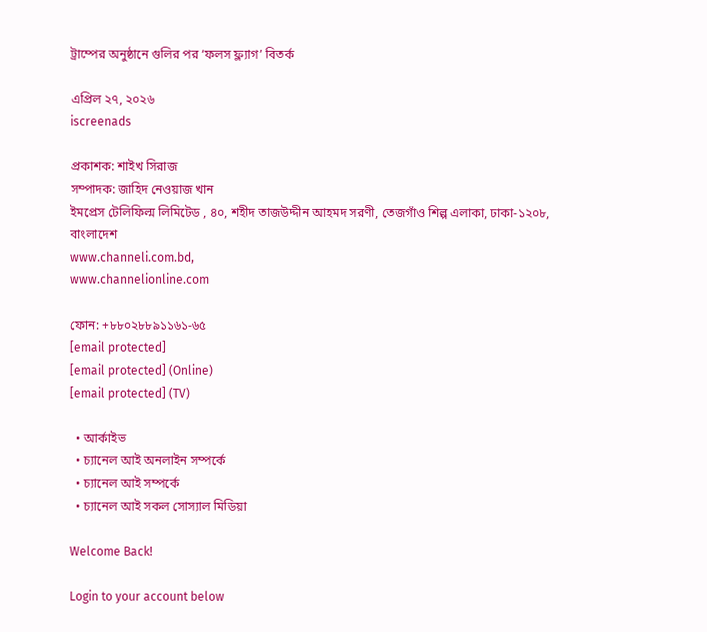ট্রাম্পের অনুষ্ঠানে গুলির পর ‘ফলস ফ্ল্যাগ’ বিতর্ক

এপ্রিল ২৭, ২০২৬
iscreenads

প্রকাশক: শাইখ সিরাজ
সম্পাদক: জাহিদ নেওয়াজ খান
ইমপ্রেস টেলিফিল্ম লিমিটেড , ৪০, শহীদ তাজউদ্দীন আহমদ সরণী, তেজগাঁও শিল্প এলাকা, ঢাকা-১২০৮, বাংলাদেশ
www.channeli.com.bd,
www.channelionline.com

ফোন: +৮৮০২৮৮৯১১৬১-৬৫
[email protected]
[email protected] (Online)
[email protected] (TV)

  • আর্কাইভ
  • চ্যানেল আই অনলাইন সম্পর্কে
  • চ্যানেল আই সম্পর্কে
  • চ্যানেল আই সকল সোস্যাল মিডিয়া

Welcome Back!

Login to your account below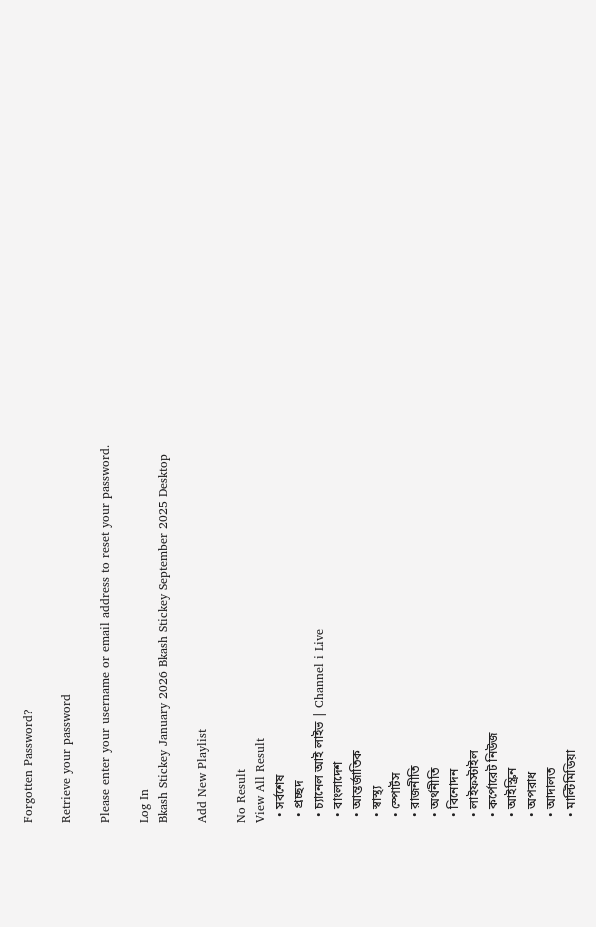Forgotten Password?

Retrieve your password

Please enter your username or email address to reset your password.

Log In
Bkash Stickey January 2026 Bkash Stickey September 2025 Desktop

Add New Playlist

No Result
View All Result
  • সর্বশেষ
  • প্রচ্ছদ
  • চ্যানেল আই লাইভ | Channel i Live
  • বাংলাদেশ
  • আন্তর্জাতিক
  • স্বাস্থ্য
  • স্পোর্টস
  • রাজনীতি
  • অর্থনীতি
  • বিনোদন
  • লাইফস্টাইল
  • কর্পোরেট নিউজ
  • আইস্ক্রিন
  • অপরাধ
  • আদালত
  • মাল্টিমিডিয়া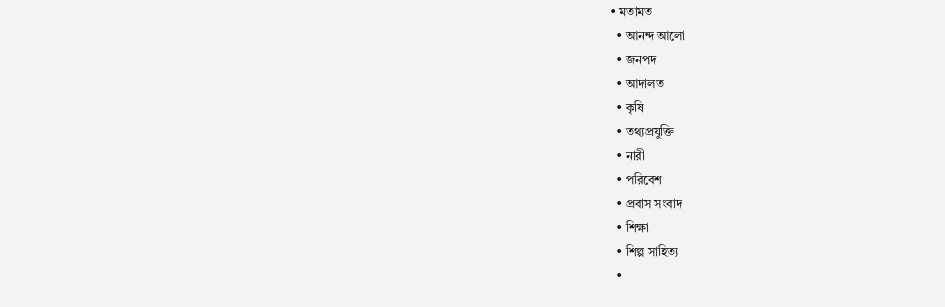• মতামত
  • আনন্দ আলো
  • জনপদ
  • আদালত
  • কৃষি
  • তথ্যপ্রযুক্তি
  • নারী
  • পরিবেশ
  • প্রবাস সংবাদ
  • শিক্ষা
  • শিল্প সাহিত্য
  •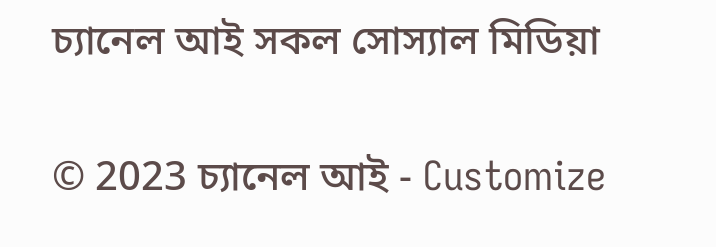চ্যানেল আই সকল সোস্যাল মিডিয়া

© 2023 চ্যানেল আই - Customize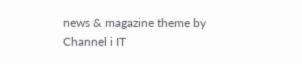news & magazine theme by Channel i IT